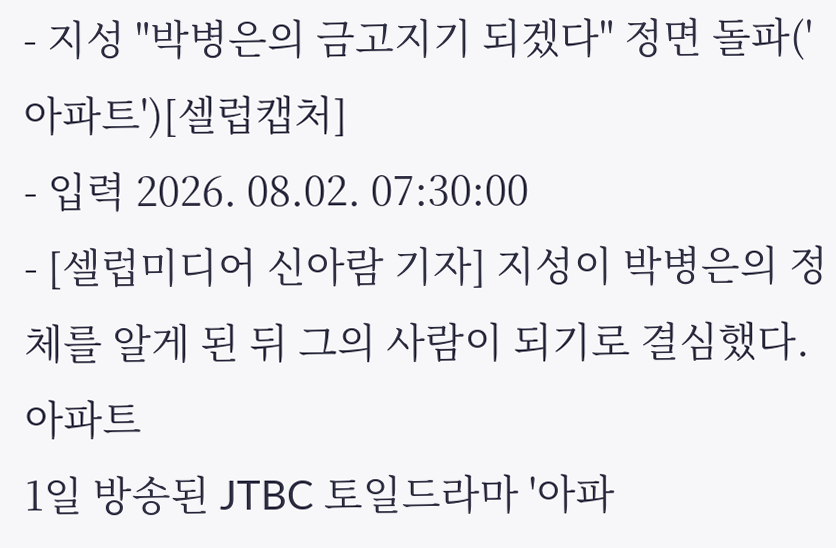- 지성 "박병은의 금고지기 되겠다" 정면 돌파('아파트')[셀럽캡처]
- 입력 2026. 08.02. 07:30:00
- [셀럽미디어 신아람 기자] 지성이 박병은의 정체를 알게 된 뒤 그의 사람이 되기로 결심했다.
아파트
1일 방송된 JTBC 토일드라마 '아파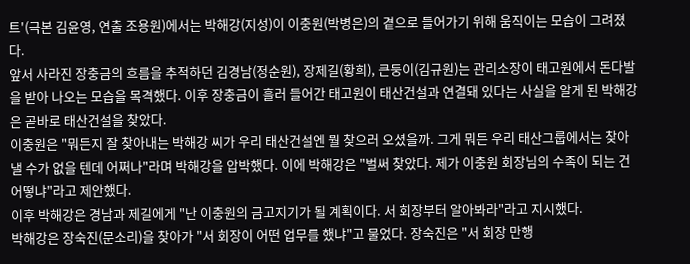트'(극본 김윤영, 연출 조용원)에서는 박해강(지성)이 이충원(박병은)의 곁으로 들어가기 위해 움직이는 모습이 그려졌다.
앞서 사라진 장충금의 흐름을 추적하던 김경남(정순원), 장제길(황희), 큰둥이(김규원)는 관리소장이 태고원에서 돈다발을 받아 나오는 모습을 목격했다. 이후 장충금이 흘러 들어간 태고원이 태산건설과 연결돼 있다는 사실을 알게 된 박해강은 곧바로 태산건설을 찾았다.
이충원은 "뭐든지 잘 찾아내는 박해강 씨가 우리 태산건설엔 뭘 찾으러 오셨을까. 그게 뭐든 우리 태산그룹에서는 찾아낼 수가 없을 텐데 어쩌나"라며 박해강을 압박했다. 이에 박해강은 "벌써 찾았다. 제가 이충원 회장님의 수족이 되는 건 어떻냐"라고 제안했다.
이후 박해강은 경남과 제길에게 "난 이충원의 금고지기가 될 계획이다. 서 회장부터 알아봐라"라고 지시했다.
박해강은 장숙진(문소리)을 찾아가 "서 회장이 어떤 업무를 했냐"고 물었다. 장숙진은 "서 회장 만행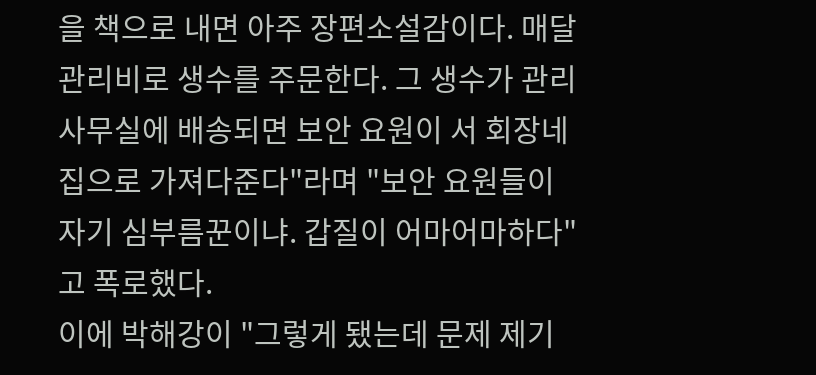을 책으로 내면 아주 장편소설감이다. 매달 관리비로 생수를 주문한다. 그 생수가 관리사무실에 배송되면 보안 요원이 서 회장네 집으로 가져다준다"라며 "보안 요원들이 자기 심부름꾼이냐. 갑질이 어마어마하다"고 폭로했다.
이에 박해강이 "그렇게 됐는데 문제 제기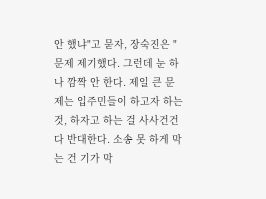안 했냐"고 묻자, 장숙진은 "문제 제기했다. 그런데 눈 하나 깜짝 안 한다. 제일 큰 문제는 입주민들이 하고자 하는 것, 하자고 하는 걸 사사건건 다 반대한다. 소송 못 하게 막는 건 기가 막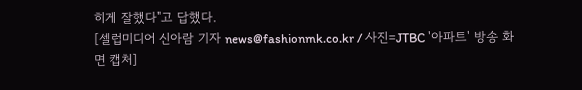히게 잘했다"고 답했다.
[셀럽미디어 신아람 기자 news@fashionmk.co.kr / 사진=JTBC '아파트' 방송 화면 캡처]